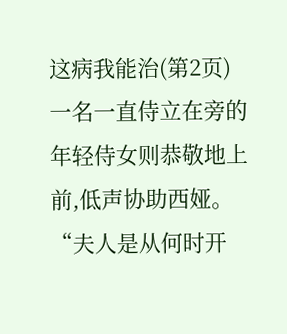这病我能治(第2页)
一名一直侍立在旁的年轻侍女则恭敬地上前,低声协助西娅。
“夫人是从何时开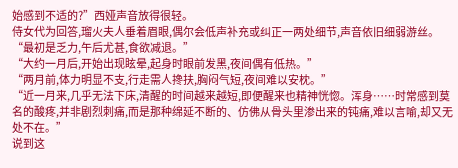始感到不适的?”西娅声音放得很轻。
侍女代为回答,瑠火夫人垂着眉眼,偶尔会低声补充或纠正一两处细节,声音依旧细弱游丝。
“最初是乏力,午后尤甚,食欲减退。”
“大约一月后,开始出现眩晕,起身时眼前发黑,夜间偶有低热。”
“两月前,体力明显不支,行走需人搀扶,胸闷气短,夜间难以安枕。”
“近一月来,几乎无法下床,清醒的时间越来越短,即便醒来也精神恍惚。浑身……时常感到莫名的酸疼,并非剧烈刺痛,而是那种绵延不断的、仿佛从骨头里渗出来的钝痛,难以言喻,却又无处不在。”
说到这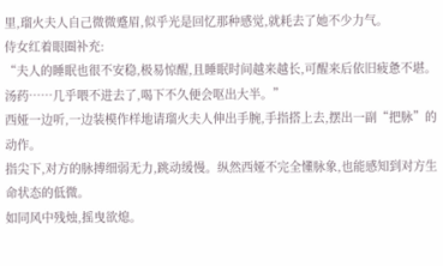里,瑠火夫人自己微微蹙眉,似乎光是回忆那种感觉,就耗去了她不少力气。
侍女红着眼圈补充:
“夫人的睡眠也很不安稳,极易惊醒,且睡眠时间越来越长,可醒来后依旧疲惫不堪。汤药……几乎喂不进去了,喝下不久便会呕出大半。”
西娅一边听,一边装模作样地请瑠火夫人伸出手腕,手指搭上去,摆出一副“把脉”的动作。
指尖下,对方的脉搏细弱无力,跳动缓慢。纵然西娅不完全懂脉象,也能感知到对方生命状态的低微。
如同风中残烛,摇曳欲熄。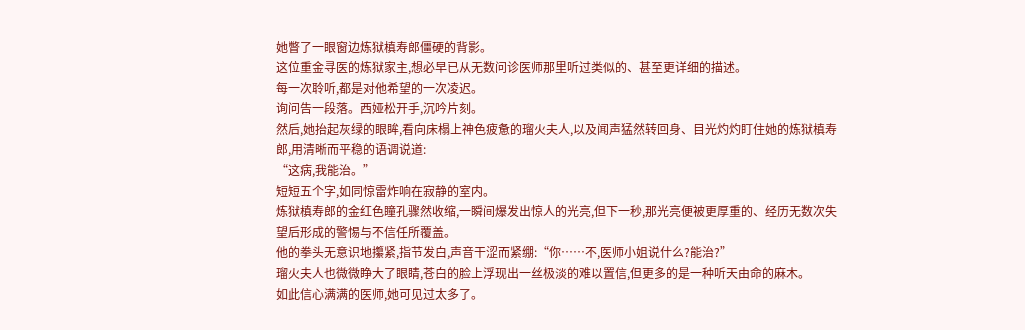她瞥了一眼窗边炼狱槙寿郎僵硬的背影。
这位重金寻医的炼狱家主,想必早已从无数问诊医师那里听过类似的、甚至更详细的描述。
每一次聆听,都是对他希望的一次凌迟。
询问告一段落。西娅松开手,沉吟片刻。
然后,她抬起灰绿的眼眸,看向床榻上神色疲惫的瑠火夫人,以及闻声猛然转回身、目光灼灼盯住她的炼狱槙寿郎,用清晰而平稳的语调说道:
“这病,我能治。”
短短五个字,如同惊雷炸响在寂静的室内。
炼狱槙寿郎的金红色瞳孔骤然收缩,一瞬间爆发出惊人的光亮,但下一秒,那光亮便被更厚重的、经历无数次失望后形成的警惕与不信任所覆盖。
他的拳头无意识地攥紧,指节发白,声音干涩而紧绷:“你……不,医师小姐说什么?能治?”
瑠火夫人也微微睁大了眼睛,苍白的脸上浮现出一丝极淡的难以置信,但更多的是一种听天由命的麻木。
如此信心满满的医师,她可见过太多了。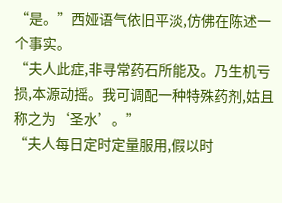“是。”西娅语气依旧平淡,仿佛在陈述一个事实。
“夫人此症,非寻常药石所能及。乃生机亏损,本源动摇。我可调配一种特殊药剂,姑且称之为‘圣水’。”
“夫人每日定时定量服用,假以时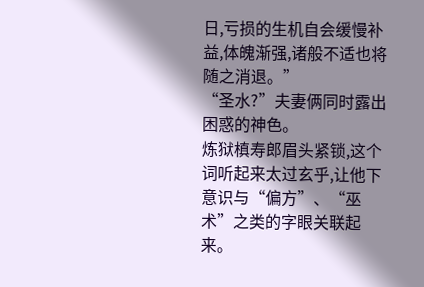日,亏损的生机自会缓慢补益,体魄渐强,诸般不适也将随之消退。”
“圣水?”夫妻俩同时露出困惑的神色。
炼狱槙寿郎眉头紧锁,这个词听起来太过玄乎,让他下意识与“偏方”、“巫术”之类的字眼关联起来。